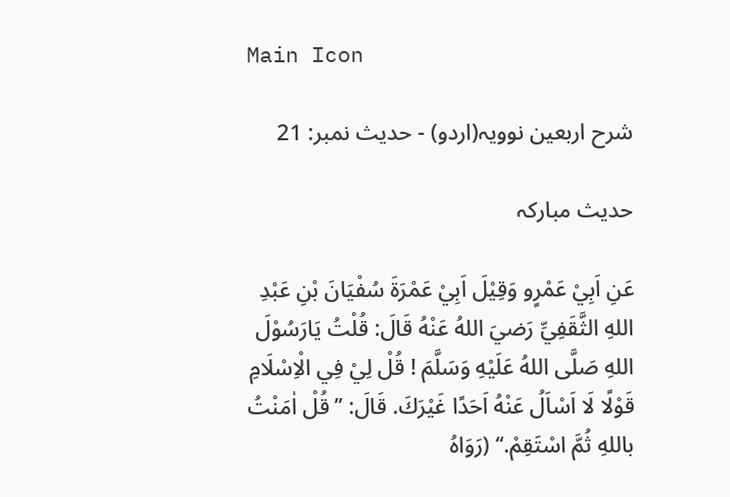Main Icon

شرح اربعین نوویہ(اردو) - حدیث نمبر: 21

حدیث مبارکہ

عَنِ اَبِيْ عَمْرٍو وَقِيْلَ اَبِيْ عَمْرَةَ سُفْيَانَ بْنِ عَبْدِ اللهِ الثَّقَفِيِّ رَضيَ اللهُ عَنْهُ قَالَ: قُلْتُ يَارَسُوْلَ اللهِ صَلَّى اللهُ عَلَيْهِ وَسَلَّمَ ! قُلْ لِيْ فِي الْاِسْلَامِ قَوْلًا لَا اَسْاَلُ عَنْهُ اَحَدًا غَيْرَكَ. قَالَ: ’’قُلْ اٰمَنْتُ باللهِ ثُمَّ اسْتَقِمْ.‘‘ (رَوَاہُ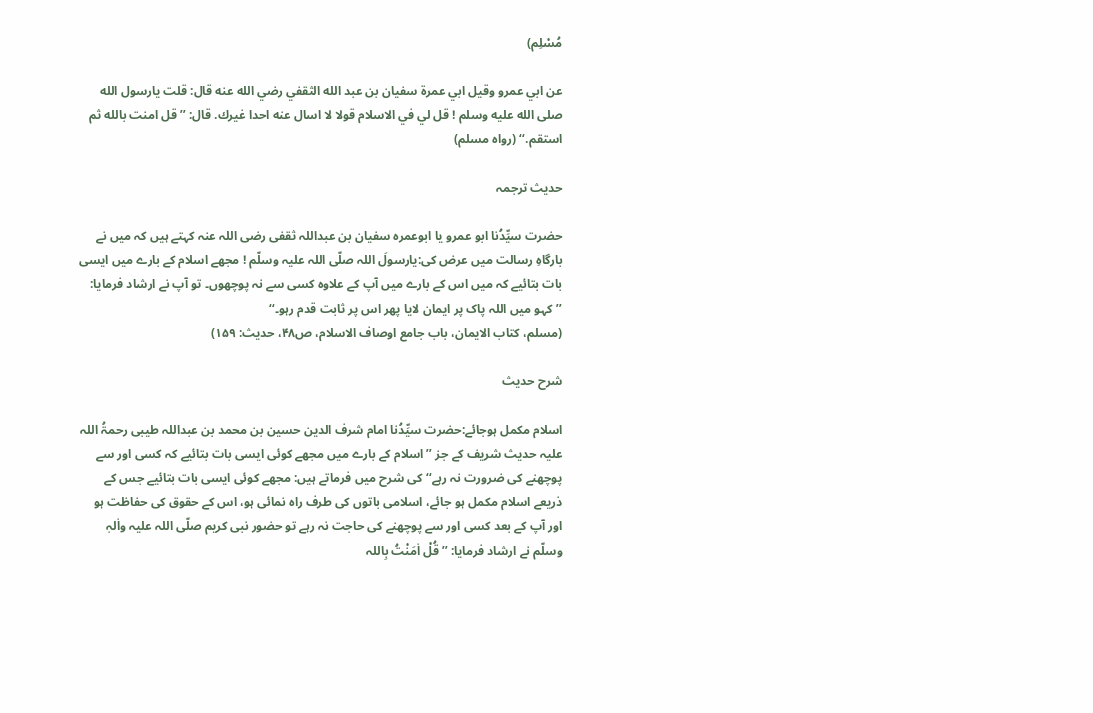مُسْلِم)

عن ابي عمرو وقيل ابي عمرة سفيان بن عبد الله الثقفي رضي الله عنه قال: قلت يارسول الله صلى الله عليه وسلم ! قل لي في الاسلام قولا لا اسال عنه احدا غيرك. قال: ’’قل امنت بالله ثم استقم.‘‘ (رواہ مسلم)

حدیث ترجمہ

حضرت سیِّدُنا ابو عمرو یا ابوعمرہ سفیان بن عبداللہ ثقفی رضی اللہ عنہ کہتے ہیں کہ میں نے بارگاہِ رسالت میں عرض کی:یارسولَ اللہ صلّی اللہ علیہ وسلّم ! مجھے اسلام کے بارے میں ایسی بات بتائیے کہ میں اس کے بارے میں آپ کے علاوہ کسی سے نہ پوچھوں۔ تو آپ نے ارشاد فرمایا: ’’کہو میں اللہ پاک پر ایمان لایا پھر اس پر ثابت قدم رہو۔‘‘
(مسلم، كتاب الايمان، باب جامع اوصاف الاسلام، ص۴۸، حدیث: ۱۵۹)

شرح حدیث

اسلام مکمل ہوجائے:حضرت سیِّدُنا امام شرف الدین حسین بن محمد بن عبداللہ طیبی رحمۃُ اللہ علیہ حدیث شریف کے جز ’’اسلام کے بارے میں مجھے کوئی ایسی بات بتائیے کہ کسی اور سے پوچھنے کی ضرورت نہ رہے‘‘ کی شرح میں فرماتے ہیں: مجھے کوئی ایسی بات بتائیے جس کے ذریعے اسلام مکمل ہو جائے، اسلامی باتوں کی طرف راہ نمائی ہو، اس کے حقوق کی حفاظت ہو اور آپ کے بعد کسی اور سے پوچھنے کی حاجت نہ رہے تو حضور نبی کریم صلّی اللہ علیہ واٰلہٖ وسلّم نے ارشاد فرمایا: ’’قُلْ اٰمَنْتُ بِاللہ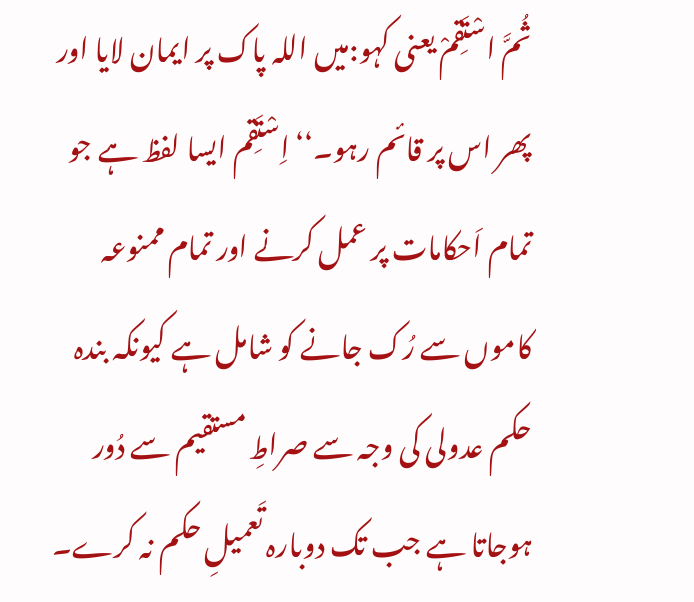ثُمَّ اسْتَقِمْ یعنی کہو:میں اللہ پاک پر ایمان لایا اور پھر اس پر قائم رہو۔‘‘ اِسْتَقِم ایسا لفظ ہے جو تمام اَحکامات پر عمل کرنے اور تمام ممنوعہ کاموں سے رُک جانے کو شامل ہے کیونکہ بندہ حکم عدولی کی وجہ سے صراطِ مستقیم سے دُور ہوجاتا ہے جب تک دوبارہ تَعمیلِ حکم نہ کرے۔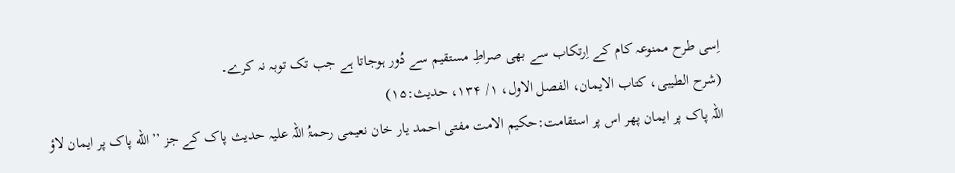اِسی طرح ممنوعہ کام کے اِرتکاب سے بھی صراطِ مستقیم سے دُور ہوجاتا ہے جب تک توبہ نہ کرے۔
(شرح الطیبی، کتاب الایمان، الفصل الاول، ۱/ ۱۳۴، حدیث:۱۵)
اللہ پاک پر ایمان پھر اس پر استقامت:حکیم الامت مفتی احمد یار خان نعیمی رحمۃُ اللہ علیہ حدیث پاک کے جز ’’الله پاک پر ايمان لاؤ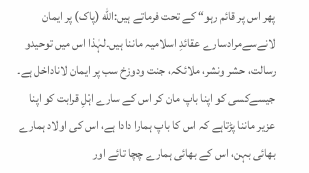پھر اس پر قائم رہو“ کے تحت فرماتے ہیں:الله (پاک) پر ایمان لانےسےمرادسارے عقائدِ اسلامیہ ماننا ہیں۔لہٰذا اس میں توحیدو رسالت، حشر ونشر، ملائکہ، جنت ودوزخ سب پر ایمان لاناداخل ہے۔ جیسےکسی کو اپنا باپ مان کر اس کے سارے اہْلِ قرابت کو اپنا عزیر ماننا پڑتاہے کہ اس کا باپ ہمارا دادا ہے، اس کی اولاد ہمارے بھائی بہن، اس کے بھائی ہمارے چچا تائے اور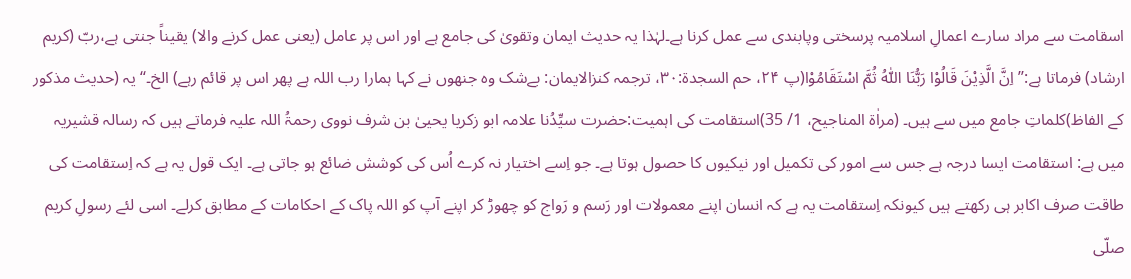اسقامت سے مراد سارے اعمالِ اسلامیہ پرسختی وپابندی سے عمل کرنا ہے۔لہٰذا یہ حدیث ایمان وتقویٰ کی جامع ہے اور اس پر عامل (یعنی عمل کرنے والا) یقیناً جنتی ہے،ربّ (کریم ارشاد) فرماتا ہے:’’اِنَّ الَّذِیْنَ قَالُوْا رَبُّنَا اللّٰهُ ثُمَّ اسْتَقَامُوْا(پ ۲۴، حم السجدة:۳۰، ترجمہ کنزالایمان: بےشک وہ جنھوں نے کہا ہمارا رب اللہ ہے پھر اس پر قائم رہے) الخ۔‘‘یہ (حدیث مذکور کے الفاظ)کلماتِ جامع میں سے ہیں۔ (مراٰۃ المناجیح، 1/ 35)استقامت کی اہمیت:حضرت سیِّدُنا علامہ ابو زکریا یحییٰ بن شرف نووی رحمۃُ اللہ علیہ فرماتے ہیں کہ رسالہ قشیریہ میں ہے: استقامت ایسا درجہ ہے جس سے امور کی تکمیل اور نیکیوں کا حصول ہوتا ہے۔ جو اِسے اختیار نہ کرے اُس کی کوشش ضائع ہو جاتی ہے۔ ایک قول یہ ہے کہ اِستقامت کی طاقت صرف اکابر ہی رکھتے ہیں کیونکہ اِستقامت یہ ہے کہ انسان اپنے معمولات اور رَسم و رَواج کو چھوڑ کر اپنے آپ کو اللہ پاک کے احکامات کے مطابق کرلے۔ اسی لئے رسولِ کریم صلّی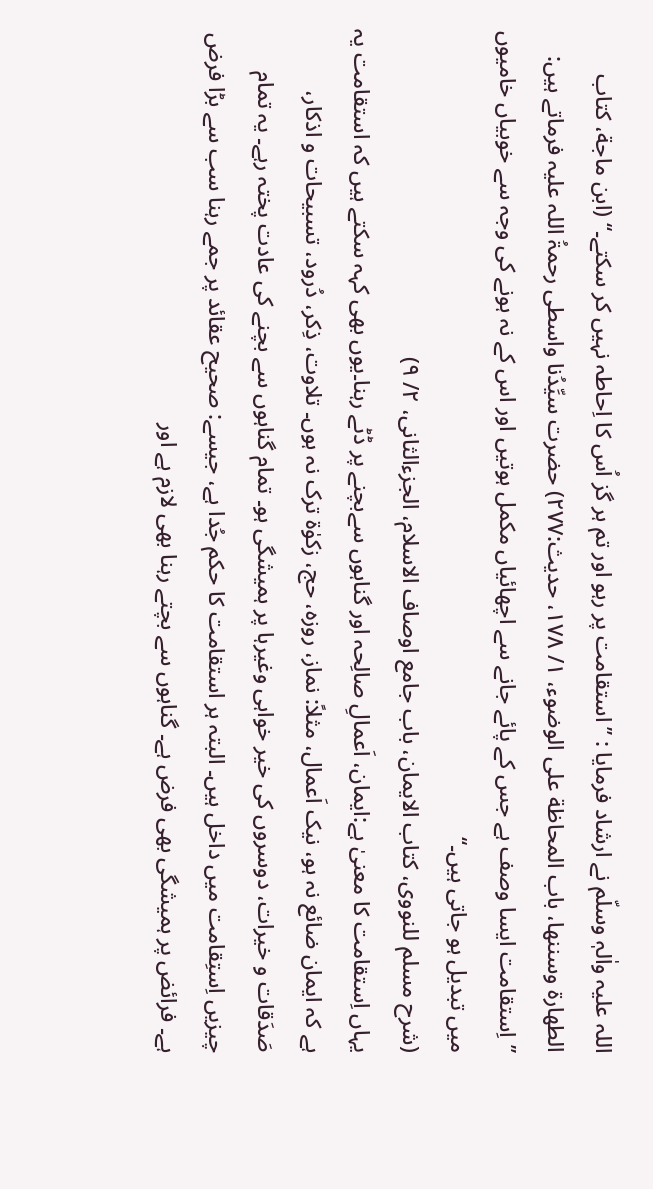اللہ علیہ واٰلہٖ وسلّم نے ارشاد فرمایا : ’’استقامت پر رہو اور تم ہر گز اُس کا اِحاطہ نہیں کر سکتے۔‘‘ (ابن ماجة، کتاب الطھارة وسننھا، باب المحاظة علی الوضوء، ۱/ ۱۷۸، حدیث:۲۷۷) حضرت سیِّدُنا واسطی رحمۃُ اللہ علیہ فرماتے ہیں: ’’اِستقامت ایسا وصف ہے جس کے پائے جانے سے اچھائیاں مکمل ہوتیں اور اس کے نہ ہونے کی وجہ سے خوبیاں خامیوں میں تبدیل ہو جاتی ہیں۔‘‘
(شرح مسلم للنووی، کتاب الایمان، باب جامع اوصاف الاسلام، الجزءالثانی، ۲/ ۹)
یہاں اِستقامت کا معنیٰ ہے:ایمان، اَعمالِ صالِحہ اور گناہوں سےبچنے پر ڈٹے رہنا۔یوں بھی کہہ سکتے ہیں کہ استقامت یہ ہے کہ ایمان ضائع نہ ہو، نیک اَعمال، مثلاً: نماز، روزہ، حج، زکوٰۃ ترک نہ ہوں۔ تلاوت، ذِکر، دُرود، تسبیحات و اذکار، صَدَقات و خیرات، دوسروں کی خیر خواہی وغیرہا پر ہمیشگی ہو۔ تمام گناہوں سے بچنے کی عادت پختہ رہے۔ یہ تمام چیزیں اِستِقامت میں داخل ہیں۔ البتہ ہر استقامت کا حکم جُدا ہے، جیسے: صحیح عقائد پر جمے رہنا سب سے بڑا فرض ہے۔ فرائض پر ہمیشگی بھی فرض ہے۔ گناہوں سے بچتے رہنا بھی لازم ہے اور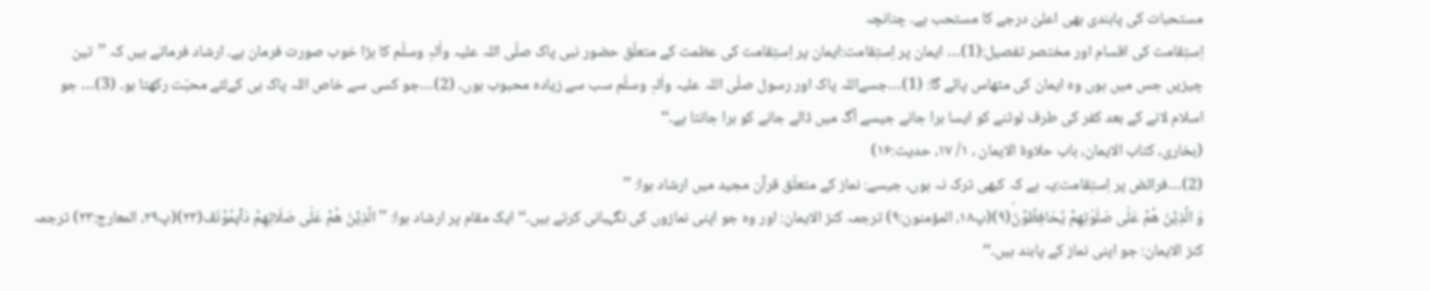مستحبات کی پابندی بھی اعلیٰ درجے کا مستحب ہے۔ چنانچہ
اِستِقامت کی اقسام اور مختصر تفصیل:(1)… ایمان پر اِستِقامت:ایمان پر اِستِقامت کی عظمت کے متعلّق حضور نبی پاک صلّی اللہ علیہ واٰلہٖ وسلّم کا بڑا خوب صورت فرمان ہے۔ ارشاد فرماتے ہیں کہ ’’تین چیزیں جس میں ہوں وہ ایمان کی مٹھاس پائے گا: (1)…جسےاللہ پاک اور رسول صلّی اللہ علیہ واٰلہٖ وسلّم سب سے زیادہ محبوب ہوں۔ (2)…جو کسی سے خاص اللہ پاک ہی کےلئے محبّت رکھتا ہو۔ (3)… جو اسلام لانے کے بعد کفر کی طرف لوٹنے کو ایسا برا جانے جیسے آگ میں ڈالے جانے کو برا جانتا ہے۔‘‘
(بخاری، کتاب الایمان، باب حلاوة الایمان ، ۱/ ۱۷، حدیث:۱۶)
(2)…فرائض پر اِستِقامت:یہ ہے کہ کبھی ترک نہ ہوں، جیسے: نماز کے متعلّق قرآن مجید میں ارشاد ہوا: ’’
وَ الَّذِیْنَ هُمْ عَلٰى صَلَوٰتِهِمْ یُحَافِظُوْنَۘ(۹)(پ۱۸، المؤمنون:۹) ترجمہ کنز الایمان: اور وہ جو اپنی نمازوں کی نگہبانی کرتے ہیں۔‘‘ ایک مقام پر ارشاد ہوا: ’’الَّذِیْنَ هُمْ عَلٰى صَلَاتِهِمْ دَآىٕمُوْنَڤ(۲۳)(پ۲۹، المعارج:۲۳) ترجمہ کنز الایمان: جو اپنی نماز کے پابند ہیں۔‘‘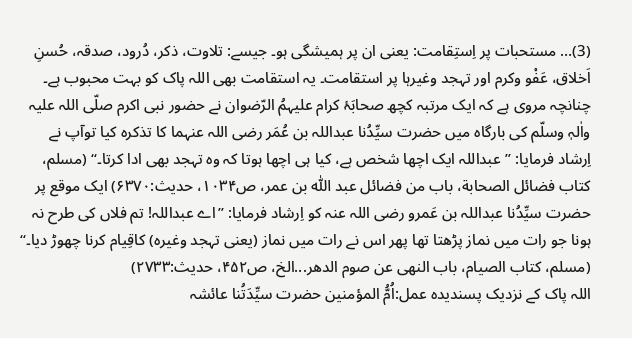(3)… مستحبات پر اِستِقامت: یعنی ان پر ہمیشگی ہو۔ جیسے: تلاوت، ذکر، دُرود، صدقہ، حُسنِ اَخلاق، عَفْو وکرم اور تہجد وغیرہا پر استقامت۔ یہ استقامت بھی اللہ پاک کو بہت محبوب ہے۔ چنانچہ مروی ہے کہ ایک مرتبہ کچھ صحابَۂ کرام علیہمُ الرّضوان نے حضور نبی اکرم صلّی اللہ علیہ واٰلہٖ وسلّم کی بارگاہ میں حضرت سیِّدُنا عبداللہ بن عُمَر رضی اللہ عنہما کا تذکرہ کیا توآپ نے اِرشاد فرمایا: ’’عبداللہ ایک اچھا شخص ہے، کیا ہی اچھا ہوتا کہ وہ تہجد بھی ادا کرتا۔‘‘ (مسلم، کتاب فضائل الصحابة، باب من فضائل عبد اللّٰہ بن عمر، ص۱۰۳۴، حدیث:۶۳۷۰) ایک موقع پر حضرت سیِّدُنا عبداللہ بن عَمرو رضی اللہ عنہ کو اِرشاد فرمایا: ’’اے عبداللہ! تم فلاں کی طرح نہ ہونا جو رات میں نماز پڑھتا تھا پھر اس نے رات میں نماز (یعنی تہجد وغیرہ) كاقِیام کرنا چھوڑ دیا۔‘‘
(مسلم، کتاب الصیام، باب النھی عن صوم الدھر...الخ، ص۴۵۲، حدیث:۲۷۳۳)
اللہ پاک کے نزدیک پسندیدہ عمل:اُمُّ المؤمنین حضرت سیِّدَتُنا عائشہ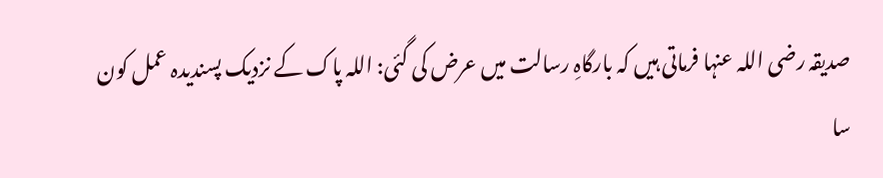صدیقہ رضی اللہ عنہا فرماتی ہیں کہ بارگاہِ رسالت میں عرض کی گئی: اللہ پاک کے نزدیک پسندیدہ عمل کون سا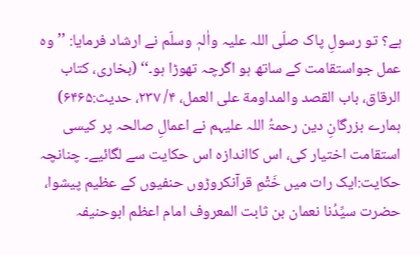ہے؟ تو رسولِ پاک صلّی اللہ علیہ واٰلہٖ وسلّم نے ارشاد فرمایا: ’’وہ عمل جواستقامت کے ساتھ ہو اگرچہ تھوڑا ہو۔‘‘ (بخاری، کتاب الرقاق، باب القصد والمداومة علی العمل، ۴/ ۲۳۷، حدیث:۶۴۶۵)
ہمارے بزرگانِ دین رحمۃُ اللہ علیہم نے اعمالِ صالحہ پر کیسی استقامت اختیار کی، اس کااندازہ اس حکایت سے لگائیے۔ چنانچہ
حکایت:ایک رات میں خَتْمِ قرآنکروڑوں حنفیوں کے عظیم پیشوا، حضرت سیِّدُنا نعمان بن ثابت المعروف امام اعظم ابوحنیفہ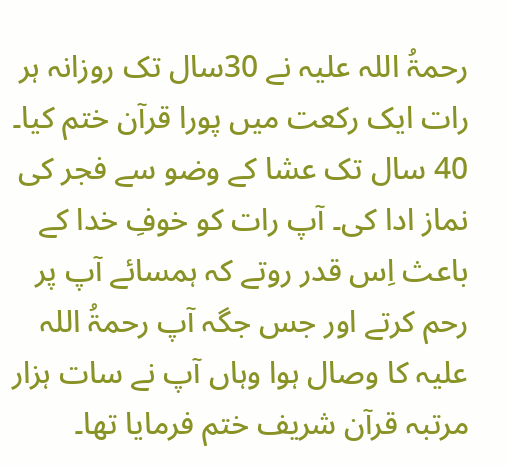رحمۃُ اللہ علیہ نے 30سال تک روزانہ ہر رات ایک رکعت میں پورا قرآن ختم کیا۔ 40 سال تک عشا کے وضو سے فجر کی نماز ادا کی۔ آپ رات کو خوفِ خدا کے باعث اِس قدر روتے کہ ہمسائے آپ پر رحم کرتے اور جس جگہ آپ رحمۃُ اللہ علیہ کا وصال ہوا وہاں آپ نے سات ہزار مرتبہ قرآن شریف ختم فرمایا تھا۔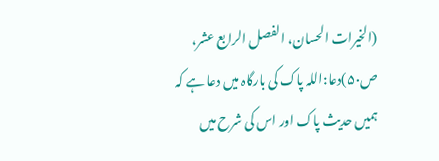(الخیرات الحسان، الفصل الرابع عشر، ص۵۰)دعا:اللہ پاک کی بارگاہ میں دعا ہے کہ ہمیں حدیث پاک اور اس کی شرح میں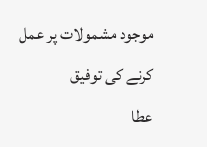موجود مشمولات پر عمل کرنے کی توفیق
عطا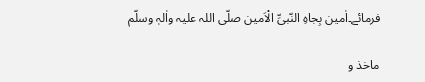فرمائے۔اٰمین بِجاہِ النّبیِّ الْاَمین صلّی اللہ علیہ واٰلہٖ وسلّم

ماخذ و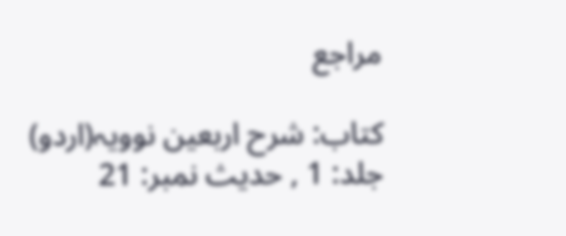مراجع

کتاب: شرح اربعین نوویہ(اردو) جلد: 1 , حدیث نمبر: 21